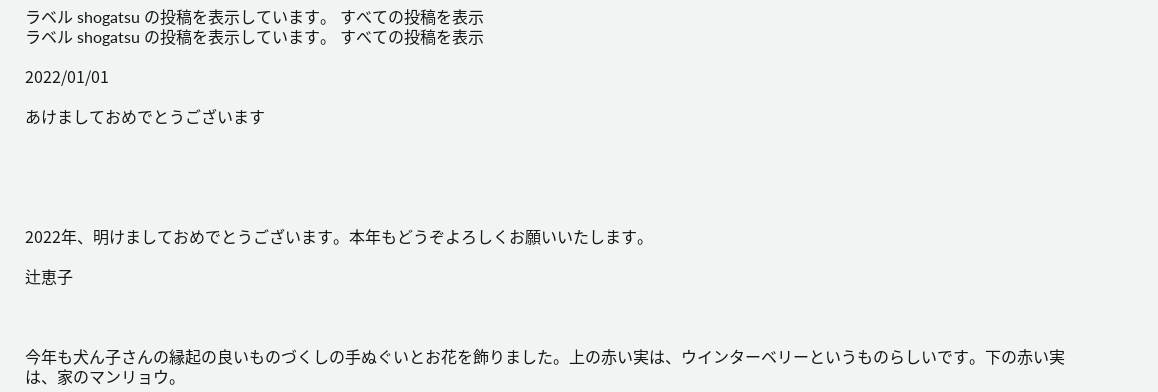ラベル shogatsu の投稿を表示しています。 すべての投稿を表示
ラベル shogatsu の投稿を表示しています。 すべての投稿を表示

2022/01/01

あけましておめでとうございます





2022年、明けましておめでとうございます。本年もどうぞよろしくお願いいたします。

辻恵子



今年も犬ん子さんの縁起の良いものづくしの手ぬぐいとお花を飾りました。上の赤い実は、ウインターベリーというものらしいです。下の赤い実は、家のマンリョウ。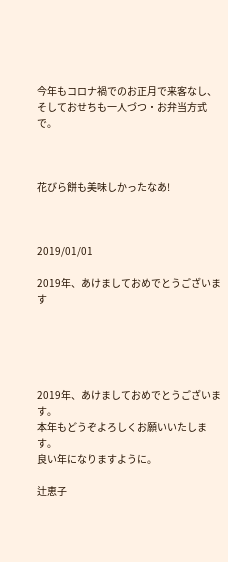今年もコロナ禍でのお正月で来客なし、そしておせちも一人づつ・お弁当方式で。



花びら餅も美味しかったなあ!



2019/01/01

2019年、あけましておめでとうございます





2019年、あけましておめでとうございます。
本年もどうぞよろしくお願いいたします。
良い年になりますように。

辻恵子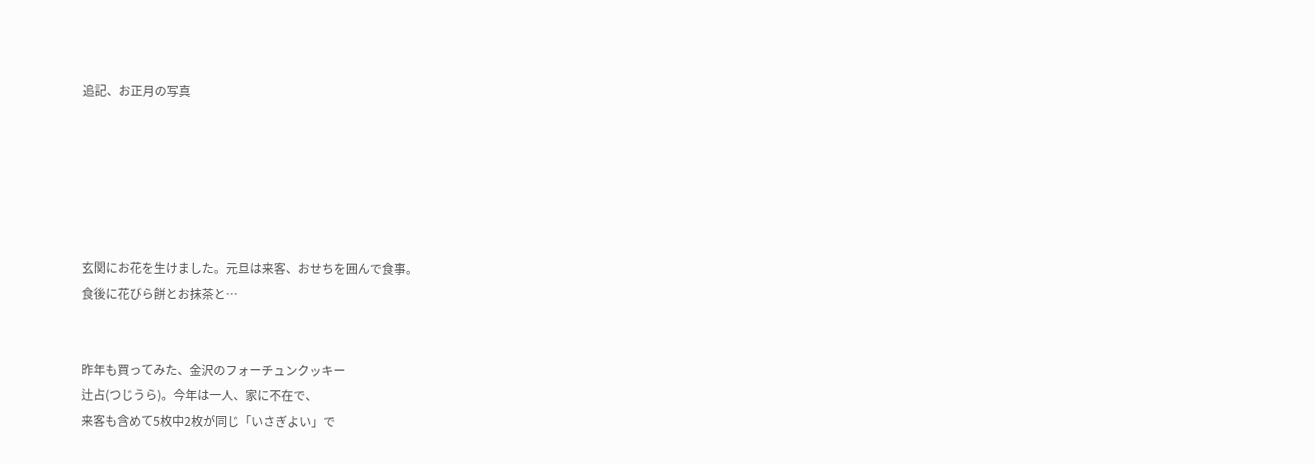追記、お正月の写真






玄関にお花を生けました。元旦は来客、おせちを囲んで食事。
食後に花びら餅とお抹茶と…


昨年も買ってみた、金沢のフォーチュンクッキー
辻占(つじうら)。今年は一人、家に不在で、
来客も含めて5枚中2枚が同じ「いさぎよい」で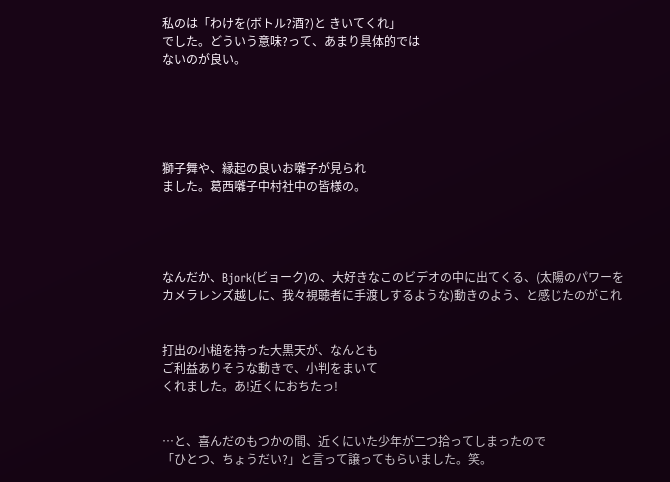私のは「わけを(ボトル?酒?)と きいてくれ」
でした。どういう意味?って、あまり具体的では
ないのが良い。





獅子舞や、縁起の良いお囃子が見られ
ました。葛西囃子中村社中の皆様の。




なんだか、Bjork(ビョーク)の、大好きなこのビデオの中に出てくる、(太陽のパワーを
カメラレンズ越しに、我々視聴者に手渡しするような)動きのよう、と感じたのがこれ


打出の小槌を持った大黒天が、なんとも
ご利益ありそうな動きで、小判をまいて
くれました。あ!近くにおちたっ!


…と、喜んだのもつかの間、近くにいた少年が二つ拾ってしまったので
「ひとつ、ちょうだい?」と言って譲ってもらいました。笑。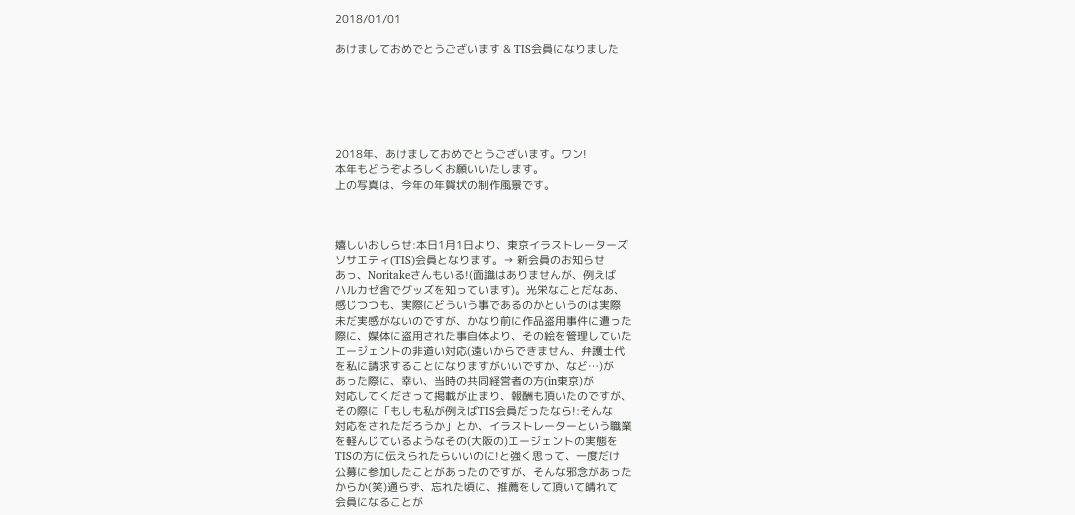2018/01/01

あけましておめでとうございます & TIS会員になりました






2018年、あけましておめでとうございます。ワン!
本年もどうぞよろしくお願いいたします。
上の写真は、今年の年賀状の制作風景です。



嬉しいおしらせ:本日1月1日より、東京イラストレーターズ
ソサエティ(TIS)会員となります。→ 新会員のお知らせ
あっ、Noritakeさんもいる!(面識はありませんが、例えば
ハルカゼ舎でグッズを知っています)。光栄なことだなあ、
感じつつも、実際にどういう事であるのかというのは実際
未だ実感がないのですが、かなり前に作品盗用事件に遭った
際に、媒体に盗用された事自体より、その絵を管理していた
エージェントの非道い対応(遠いからできません、弁護士代
を私に請求することになりますがいいですか、など…)が
あった際に、幸い、当時の共同経営者の方(in東京)が
対応してくださって掲載が止まり、報酬も頂いたのですが、
その際に「もしも私が例えばTIS会員だったなら!:そんな
対応をされただろうか」とか、イラストレーターという職業
を軽んじているようなその(大阪の)エージェントの実態を
TISの方に伝えられたらいいのに!と強く思って、一度だけ
公募に参加したことがあったのですが、そんな邪念があった
からか(笑)通らず、忘れた頃に、推薦をして頂いて晴れて
会員になることが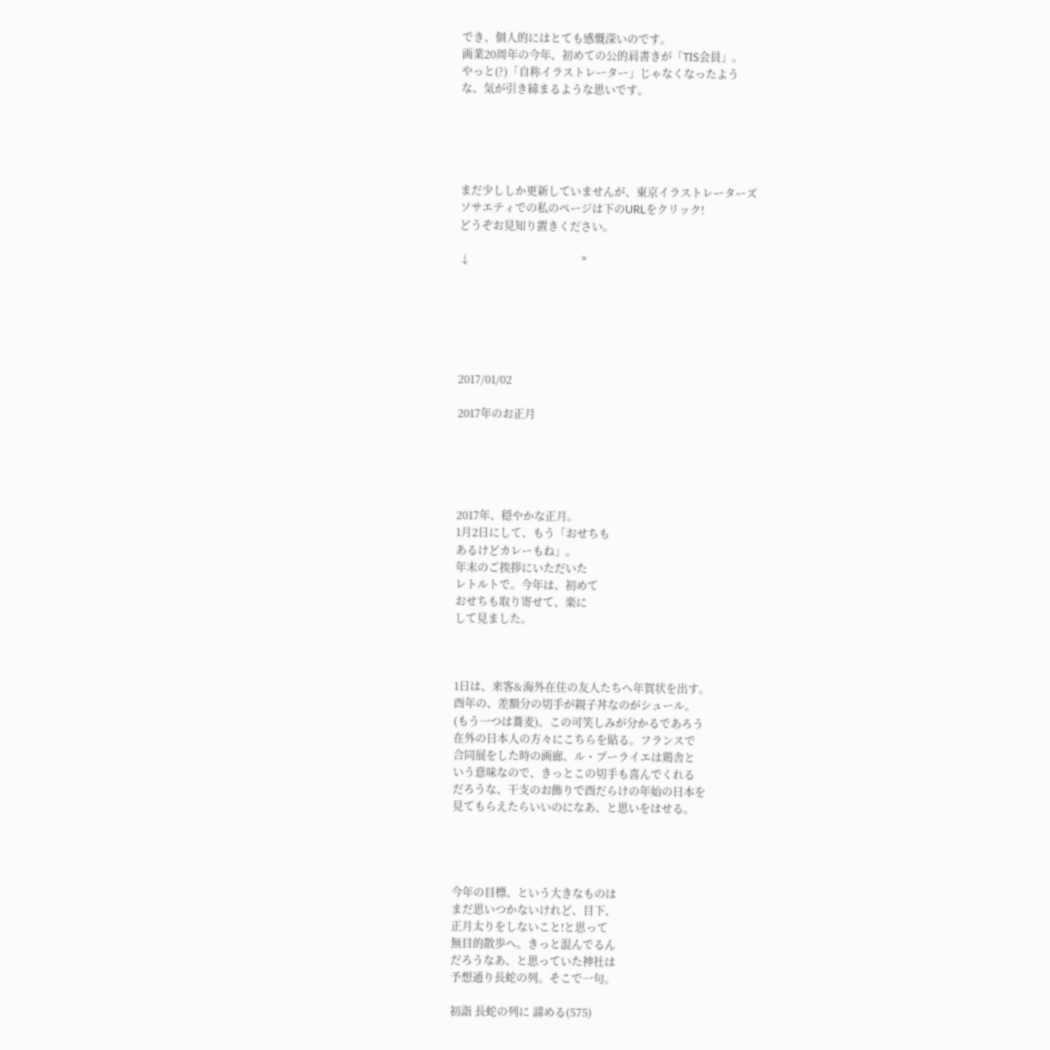でき、個人的にはとても感慨深いのです。
画業20周年の今年、初めての公的肩書きが「TIS会員」。
やっと(?)「自称イラストレーター」じゃなくなったよう
な、気が引き締まるような思いです。





まだ少ししか更新していませんが、東京イラストレーターズ
ソサエティでの私のページは下のURLをクリック!
どうぞお見知り置きください。

↓                                     *






2017/01/02

2017年のお正月





2017年、穏やかな正月。
1月2日にして、もう「おせちも
あるけどカレーもね」。
年末のご挨拶にいただいた
レトルトで。今年は、初めて
おせちも取り寄せて、楽に
して見ました。



1日は、来客&海外在住の友人たちへ年賀状を出す。
酉年の、差額分の切手が親子丼なのがシュール。
(もう一つは蕎麦)。この可笑しみが分かるであろう
在外の日本人の方々にこちらを貼る。フランスで
合同展をした時の画廊、ル・プーライエは鶏舎と
いう意味なので、きっとこの切手も喜んでくれる
だろうな、干支のお飾りで酉だらけの年始の日本を
見てもらえたらいいのになあ、と思いをはせる。




今年の目標、という大きなものは
まだ思いつかないけれど、目下、
正月太りをしないこと!と思って
無目的散歩へ。きっと混んでるん
だろうなあ、と思っていた神社は
予想通り長蛇の列。そこで一句。

初詣 長蛇の列に 諦める(575)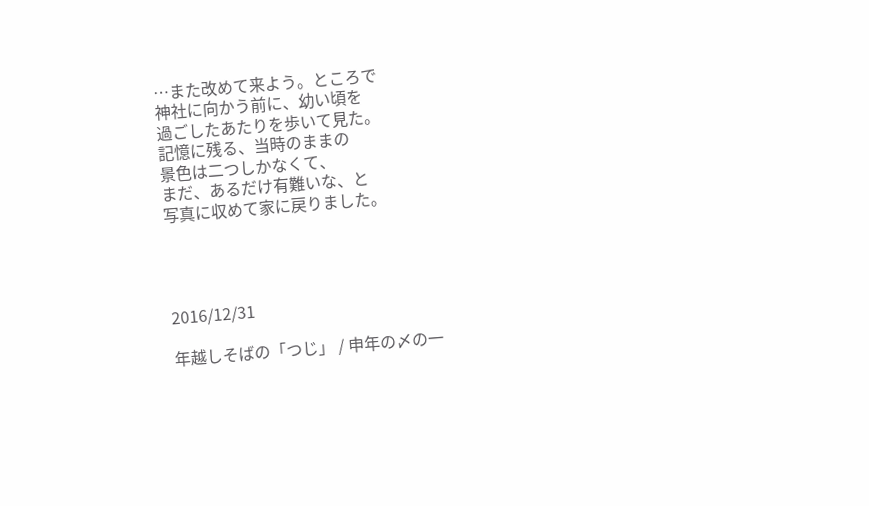…また改めて来よう。ところで
神社に向かう前に、幼い頃を
過ごしたあたりを歩いて見た。
記憶に残る、当時のままの
景色は二つしかなくて、
まだ、あるだけ有難いな、と
写真に収めて家に戻りました。




2016/12/31

年越しそばの「つじ」 / 申年の〆の一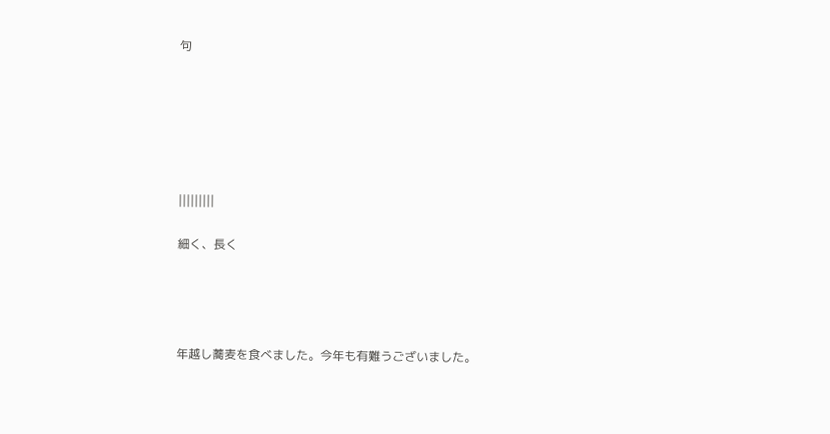句






|||||||||

細く、長く




年越し蕎麦を食べました。今年も有難うございました。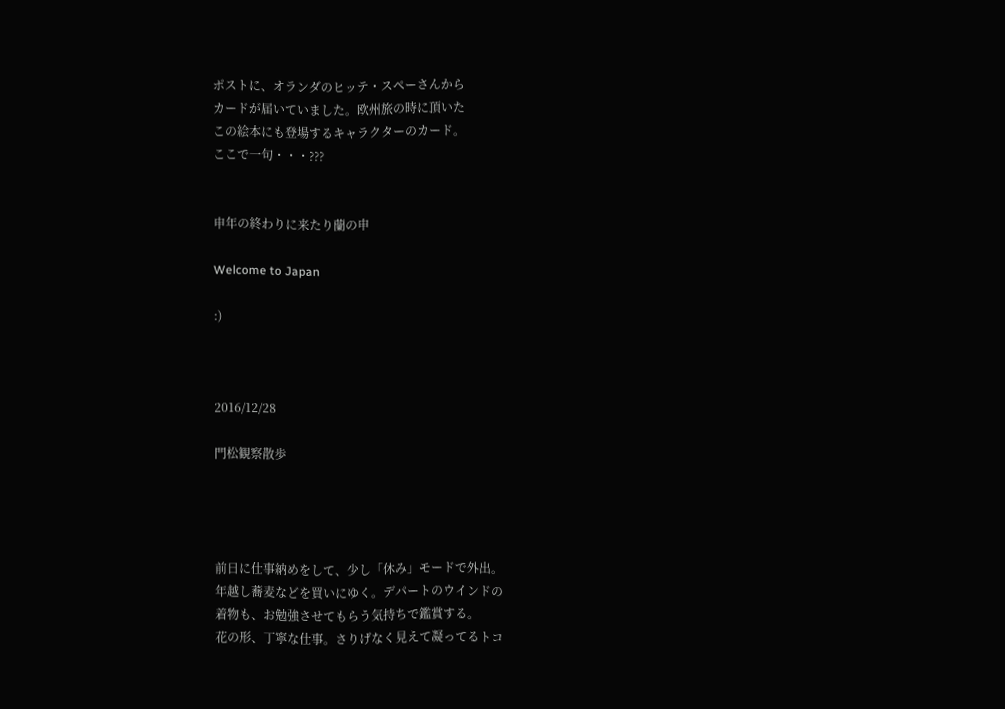ポストに、オランダのヒッテ・スペーさんから
カードが届いていました。欧州旅の時に頂いた
この絵本にも登場するキャラクターのカード。
ここで一句・・・???


申年の終わりに来たり蘭の申

Welcome to Japan

:)



2016/12/28

門松観察散歩




前日に仕事納めをして、少し「休み」モードで外出。
年越し蕎麦などを買いにゆく。デパートのウインドの
着物も、お勉強させてもらう気持ちで鑑賞する。
花の形、丁寧な仕事。さりげなく見えて凝ってるトコ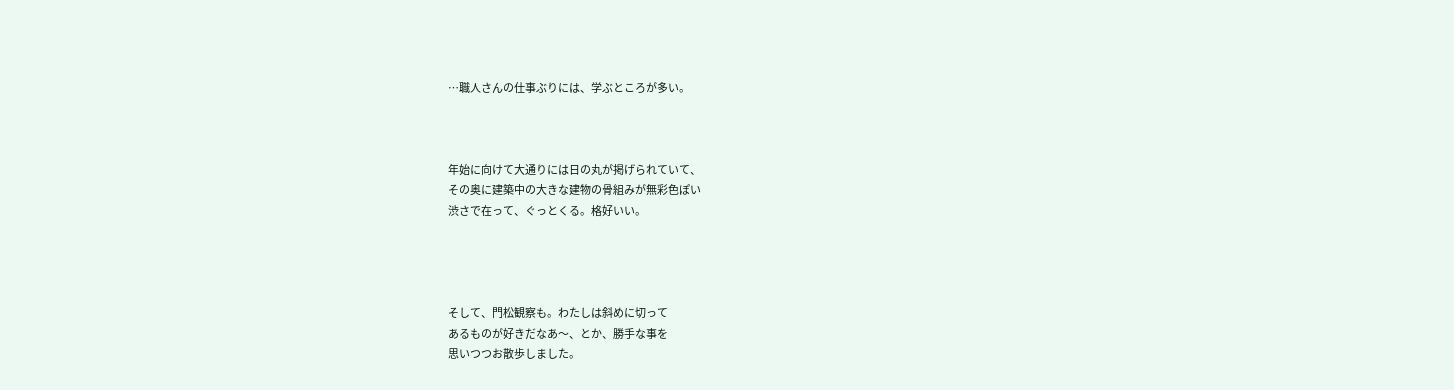…職人さんの仕事ぶりには、学ぶところが多い。



年始に向けて大通りには日の丸が掲げられていて、
その奥に建築中の大きな建物の骨組みが無彩色ぽい
渋さで在って、ぐっとくる。格好いい。




そして、門松観察も。わたしは斜めに切って
あるものが好きだなあ〜、とか、勝手な事を
思いつつお散歩しました。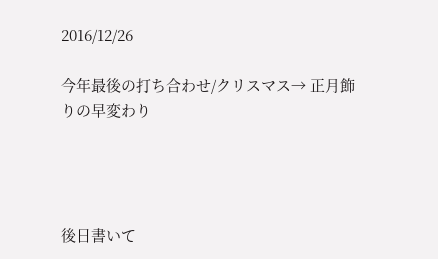2016/12/26

今年最後の打ち合わせ/クリスマス→ 正月飾りの早変わり




後日書いて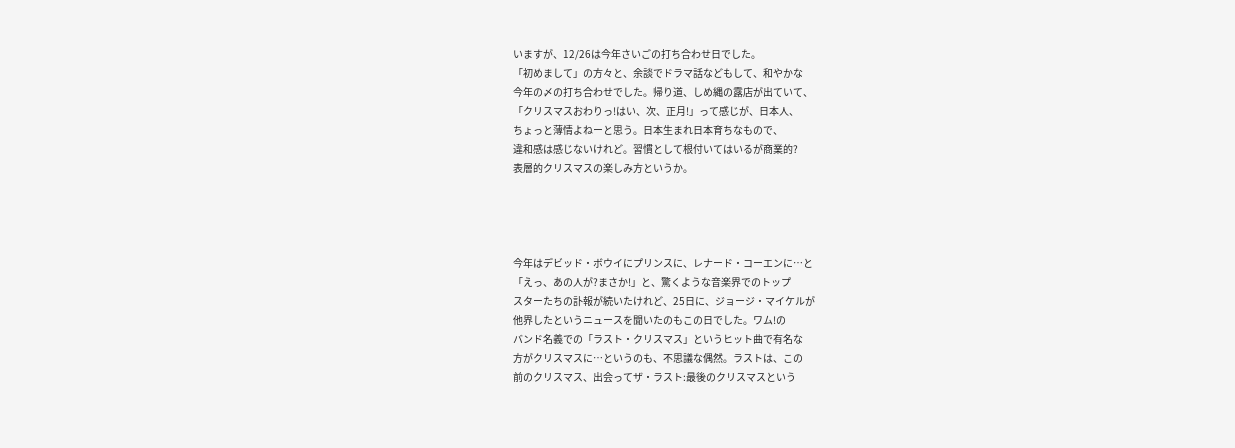いますが、12/26は今年さいごの打ち合わせ日でした。
「初めまして」の方々と、余談でドラマ話などもして、和やかな
今年の〆の打ち合わせでした。帰り道、しめ縄の露店が出ていて、
「クリスマスおわりっ!はい、次、正月!」って感じが、日本人、
ちょっと薄情よねーと思う。日本生まれ日本育ちなもので、
違和感は感じないけれど。習慣として根付いてはいるが商業的?
表層的クリスマスの楽しみ方というか。




今年はデビッド・ボウイにプリンスに、レナード・コーエンに…と
「えっ、あの人が?まさか!」と、驚くような音楽界でのトップ
スターたちの訃報が続いたけれど、25日に、ジョージ・マイケルが
他界したというニュースを聞いたのもこの日でした。ワム!の
バンド名義での「ラスト・クリスマス」というヒット曲で有名な
方がクリスマスに…というのも、不思議な偶然。ラストは、この
前のクリスマス、出会ってザ・ラスト:最後のクリスマスという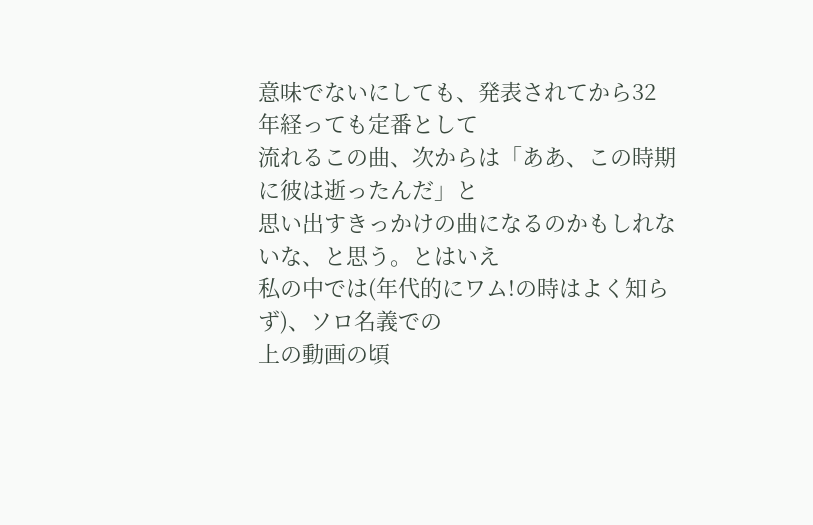意味でないにしても、発表されてから32年経っても定番として
流れるこの曲、次からは「ああ、この時期に彼は逝ったんだ」と
思い出すきっかけの曲になるのかもしれないな、と思う。とはいえ
私の中では(年代的にワム!の時はよく知らず)、ソロ名義での
上の動画の頃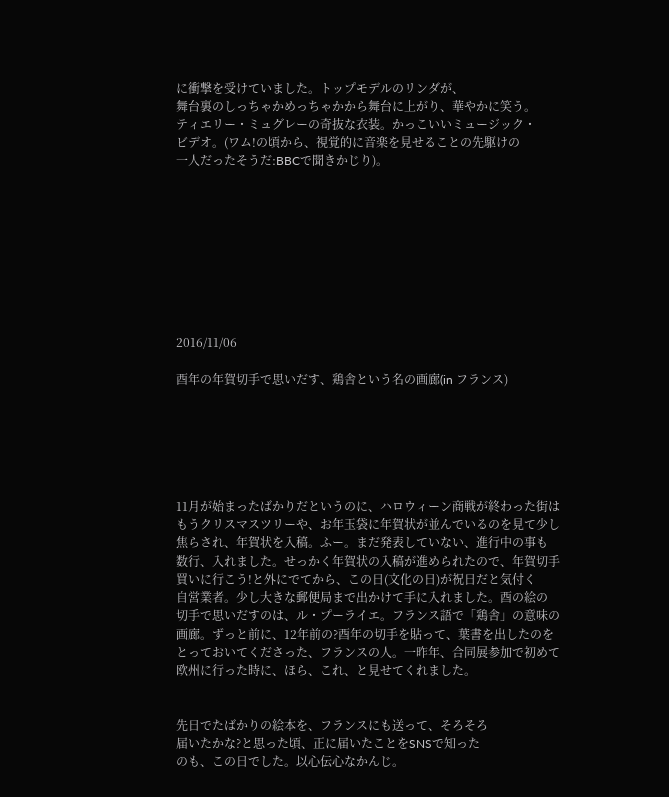に衝撃を受けていました。トップモデルのリンダが、
舞台裏のしっちゃかめっちゃかから舞台に上がり、華やかに笑う。
ティエリー・ミュグレーの奇抜な衣装。かっこいいミュージック・
ビデオ。(ワム!の頃から、視覚的に音楽を見せることの先駆けの
一人だったそうだ:BBCで聞きかじり)。









2016/11/06

酉年の年賀切手で思いだす、鶏舎という名の画廊(in フランス)






11月が始まったばかりだというのに、ハロウィーン商戦が終わった街は
もうクリスマスツリーや、お年玉袋に年賀状が並んでいるのを見て少し
焦らされ、年賀状を入稿。ふー。まだ発表していない、進行中の事も
数行、入れました。せっかく年賀状の入稿が進められたので、年賀切手
買いに行こう!と外にでてから、この日(文化の日)が祝日だと気付く
自営業者。少し大きな郵便局まで出かけて手に入れました。酉の絵の
切手で思いだすのは、ル・プーライエ。フランス語で「鶏舎」の意味の
画廊。ずっと前に、12年前の?酉年の切手を貼って、葉書を出したのを
とっておいてくださった、フランスの人。一昨年、合同展参加で初めて
欧州に行った時に、ほら、これ、と見せてくれました。


先日でたばかりの絵本を、フランスにも送って、そろそろ
届いたかな?と思った頃、正に届いたことをSNSで知った
のも、この日でした。以心伝心なかんじ。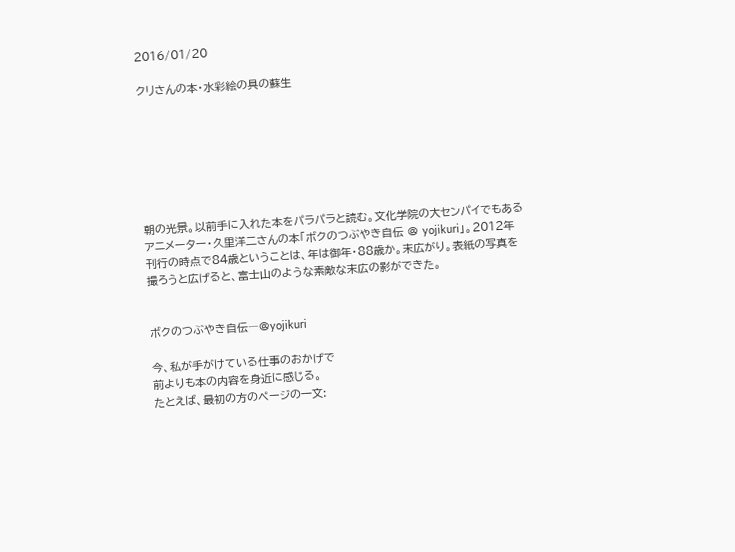2016/01/20

クリさんの本・水彩絵の具の蘇生







朝の光景。以前手に入れた本をパラパラと読む。文化学院の大センパイでもある
アニメーター・久里洋二さんの本「ボクのつぶやき自伝 @ yojikuri」。2012年
刊行の時点で84歳ということは、年は御年・88歳か。末広がり。表紙の写真を
撮ろうと広げると、富士山のような素敵な末広の影ができた。


ボクのつぶやき自伝―@yojikuri

今、私が手がけている仕事のおかげで
前よりも本の内容を身近に感じる。
たとえば、最初の方のページの一文: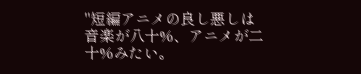"短編アニメの良し悪しは音楽が八十%、アニメが二十%みたい。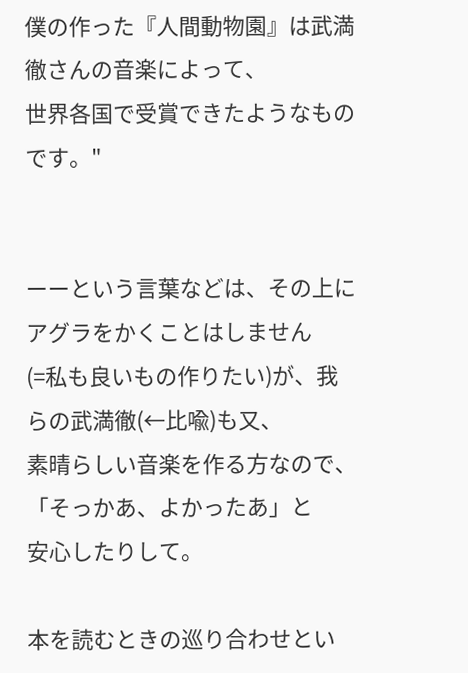僕の作った『人間動物園』は武満徹さんの音楽によって、
世界各国で受賞できたようなものです。"


ーーという言葉などは、その上にアグラをかくことはしません
(=私も良いもの作りたい)が、我らの武満徹(←比喩)も又、
素晴らしい音楽を作る方なので、「そっかあ、よかったあ」と
安心したりして。

本を読むときの巡り合わせとい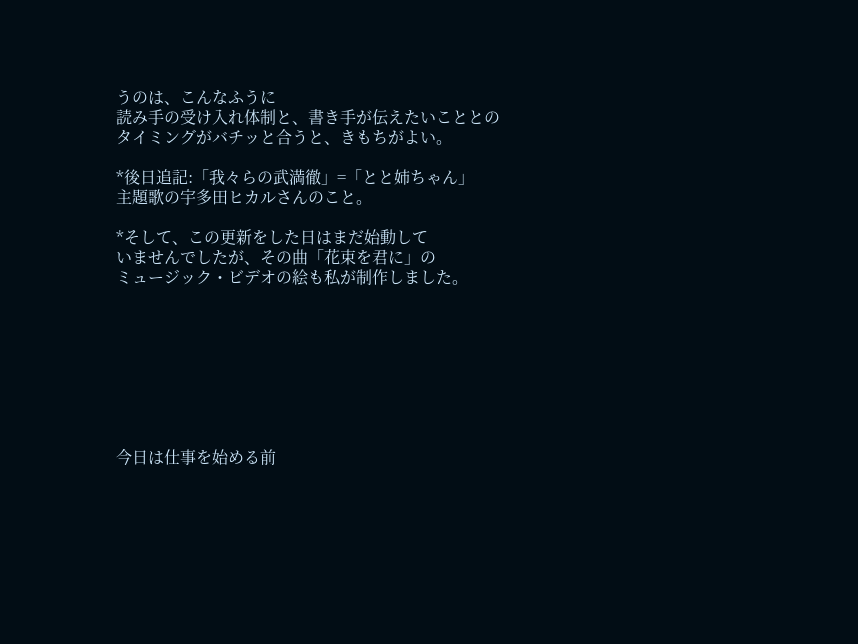うのは、こんなふうに
読み手の受け入れ体制と、書き手が伝えたいこととの
タイミングがバチッと合うと、きもちがよい。

*後日追記:「我々らの武満徹」=「とと姉ちゃん」
主題歌の宇多田ヒカルさんのこと。

*そして、この更新をした日はまだ始動して
いませんでしたが、その曲「花束を君に」の
ミュージック・ビデオの絵も私が制作しました。








今日は仕事を始める前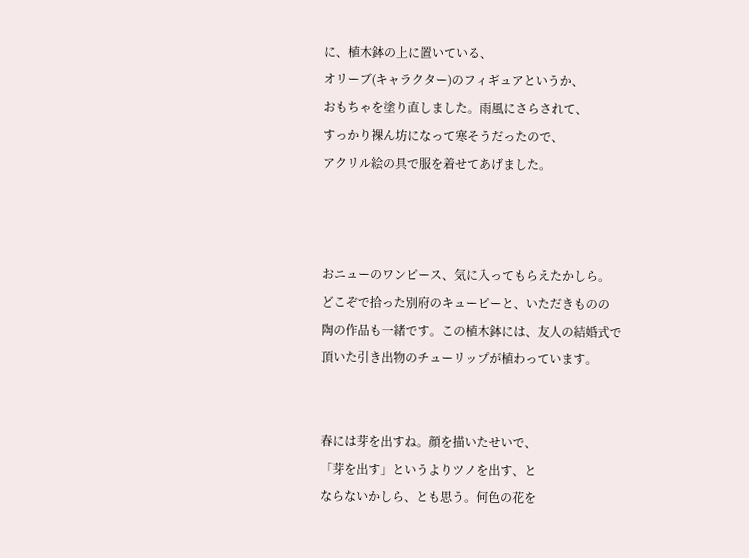に、植木鉢の上に置いている、
オリーブ(キャラクター)のフィギュアというか、
おもちゃを塗り直しました。雨風にさらされて、
すっかり裸ん坊になって寒そうだったので、
アクリル絵の具で服を着せてあげました。



おニューのワンピース、気に入ってもらえたかしら。
どこぞで拾った別府のキューピーと、いただきものの
陶の作品も一緒です。この植木鉢には、友人の結婚式で
頂いた引き出物のチューリップが植わっています。


春には芽を出すね。顔を描いたせいで、
「芽を出す」というよりツノを出す、と
ならないかしら、とも思う。何色の花を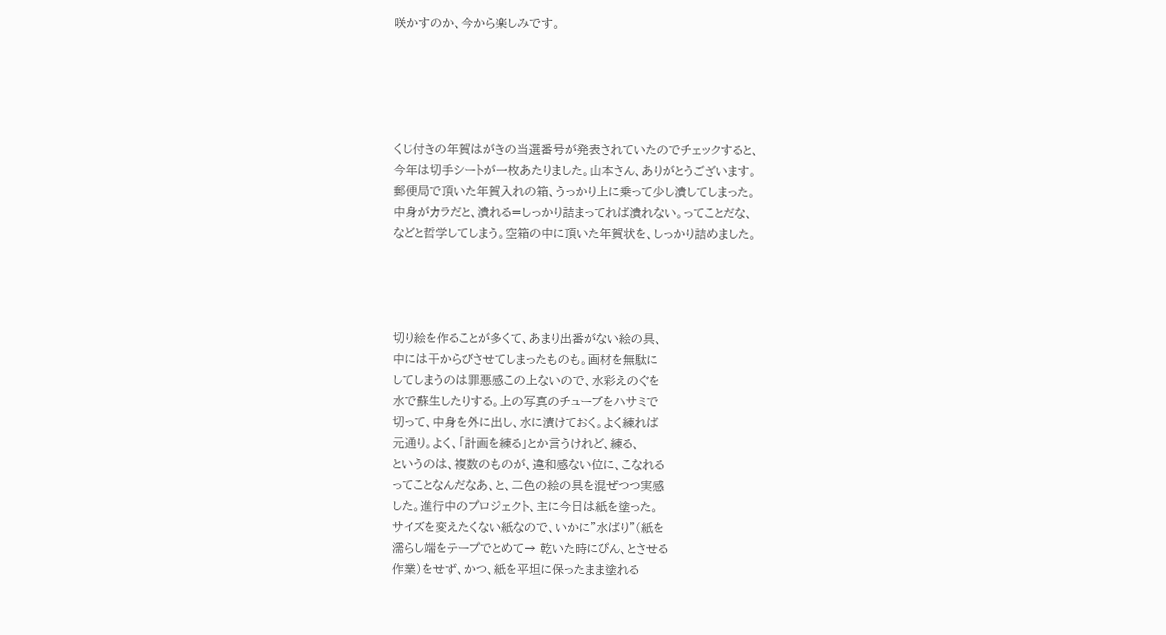咲かすのか、今から楽しみです。





くじ付きの年賀はがきの当選番号が発表されていたのでチェックすると、
今年は切手シートが一枚あたりました。山本さん、ありがとうございます。
郵便局で頂いた年賀入れの箱、うっかり上に乗って少し潰してしまった。
中身がカラだと、潰れる=しっかり詰まってれば潰れない。ってことだな、
などと哲学してしまう。空箱の中に頂いた年賀状を、しっかり詰めました。




切り絵を作ることが多くて、あまり出番がない絵の具、
中には干からびさせてしまったものも。画材を無駄に
してしまうのは罪悪感この上ないので、水彩えのぐを
水で蘇生したりする。上の写真のチューブをハサミで
切って、中身を外に出し、水に漬けておく。よく練れば
元通り。よく、「計画を練る」とか言うけれど、練る、
というのは、複数のものが、違和感ない位に、こなれる
ってことなんだなあ、と、二色の絵の具を混ぜつつ実感
した。進行中のプロジェクト、主に今日は紙を塗った。
サイズを変えたくない紙なので、いかに"水ばり"(紙を
濡らし端をテープでとめて→ 乾いた時にぴん、とさせる
作業)をせず、かつ、紙を平坦に保ったまま塗れる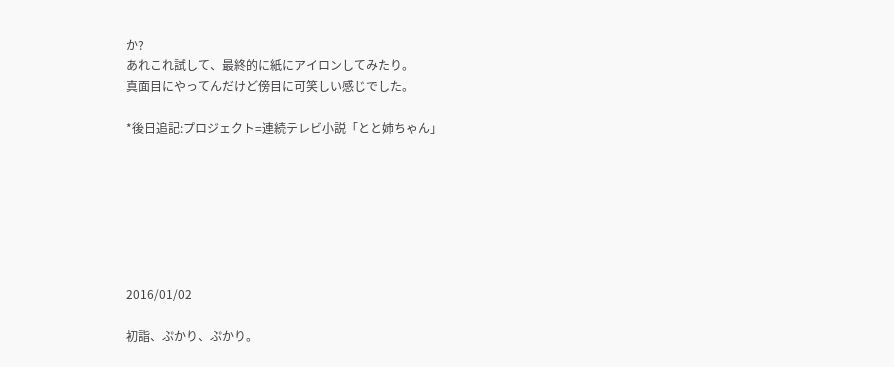か?
あれこれ試して、最終的に紙にアイロンしてみたり。
真面目にやってんだけど傍目に可笑しい感じでした。

*後日追記:プロジェクト=連続テレビ小説「とと姉ちゃん」







2016/01/02

初詣、ぷかり、ぷかり。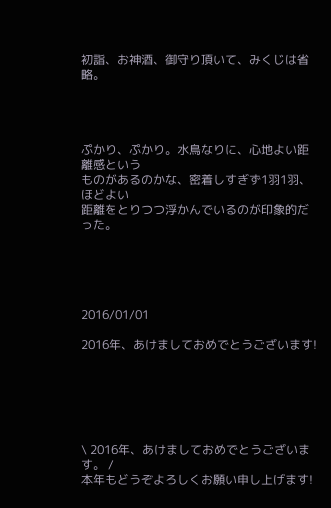初詣、お神酒、御守り頂いて、みくじは省略。




ぷかり、ぷかり。水鳥なりに、心地よい距離感という
ものがあるのかな、密着しすぎず1羽1羽、ほどよい
距離をとりつつ浮かんでいるのが印象的だった。





2016/01/01

2016年、あけましておめでとうございます!






\ 2016年、あけましておめでとうございます。 /
本年もどうぞよろしくお願い申し上げます!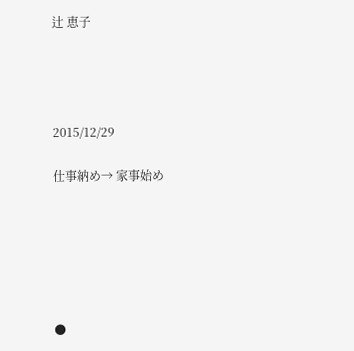辻 恵子




2015/12/29

仕事納め→ 家事始め






●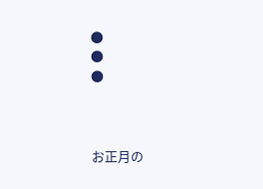●
●
●



お正月の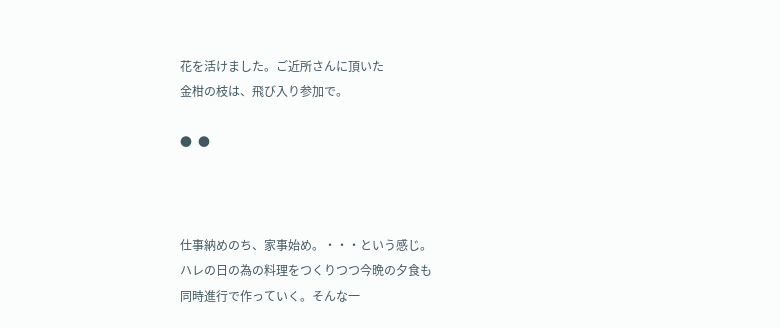花を活けました。ご近所さんに頂いた
金柑の枝は、飛び入り参加で。

●  ●



仕事納めのち、家事始め。・・・という感じ。
ハレの日の為の料理をつくりつつ今晩の夕食も
同時進行で作っていく。そんな一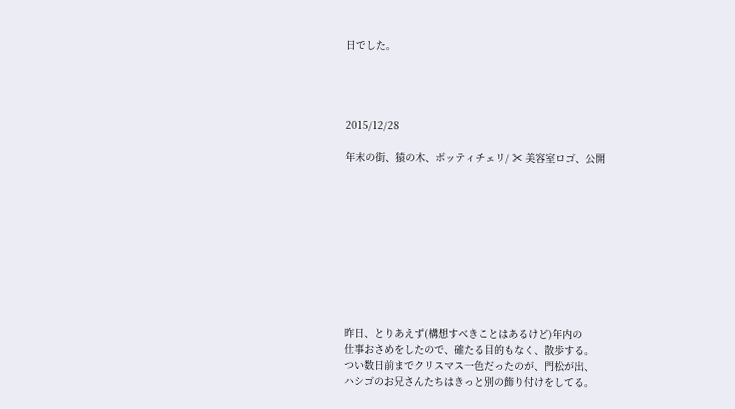日でした。




2015/12/28

年末の街、猿の木、ボッティチェリ/ ✂ 美容室ロゴ、公開










昨日、とりあえず(構想すべきことはあるけど)年内の
仕事おさめをしたので、確たる目的もなく、散歩する。
つい数日前までクリスマス一色だったのが、門松が出、
ハシゴのお兄さんたちはきっと別の飾り付けをしてる。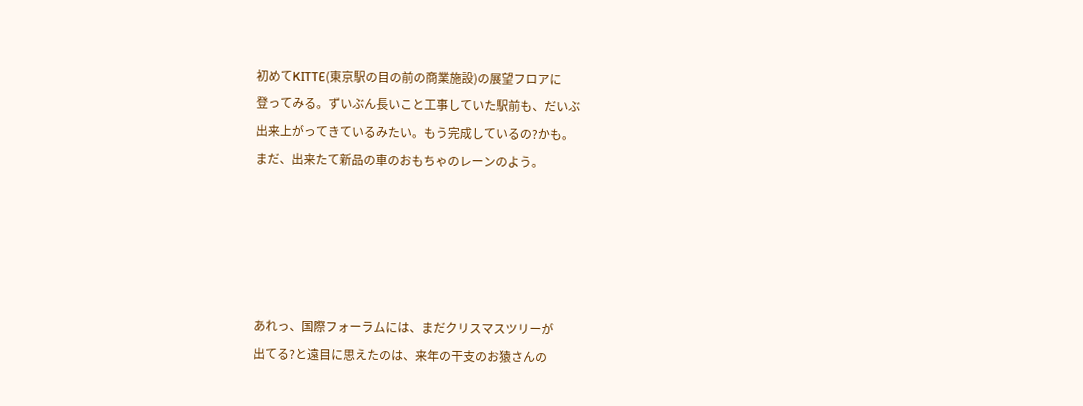初めてKITTE(東京駅の目の前の商業施設)の展望フロアに
登ってみる。ずいぶん長いこと工事していた駅前も、だいぶ
出来上がってきているみたい。もう完成しているの?かも。
まだ、出来たて新品の車のおもちゃのレーンのよう。





あれっ、国際フォーラムには、まだクリスマスツリーが
出てる?と遠目に思えたのは、来年の干支のお猿さんの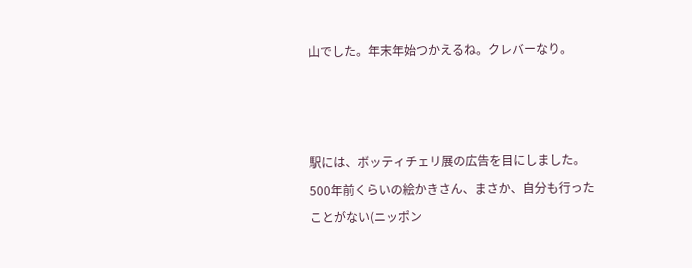山でした。年末年始つかえるね。クレバーなり。



駅には、ボッティチェリ展の広告を目にしました。
500年前くらいの絵かきさん、まさか、自分も行った
ことがない(ニッポン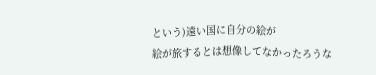という)遠い国に自分の絵が
絵が旅するとは想像してなかったろうな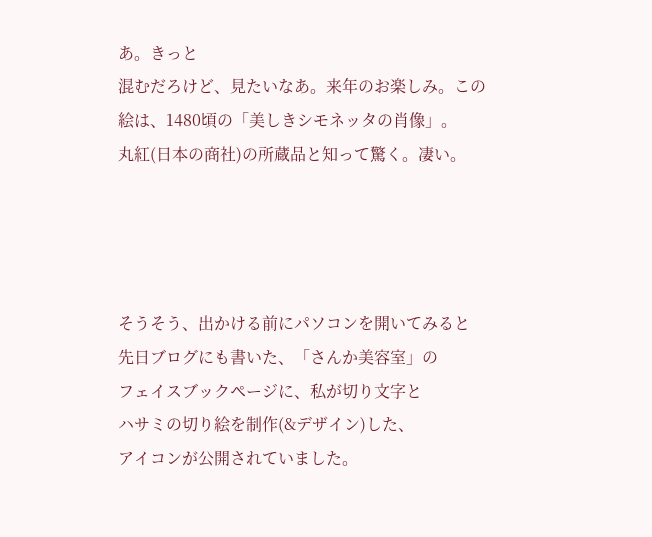あ。きっと
混むだろけど、見たいなあ。来年のお楽しみ。この
絵は、1480頃の「美しきシモネッタの肖像」。
丸紅(日本の商社)の所蔵品と知って驚く。凄い。




そうそう、出かける前にパソコンを開いてみると
先日ブログにも書いた、「さんか美容室」の
フェイスブックページに、私が切り文字と
ハサミの切り絵を制作(&デザイン)した、
アイコンが公開されていました。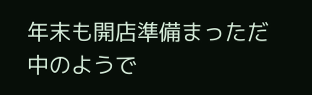年末も開店準備まっただ中のようで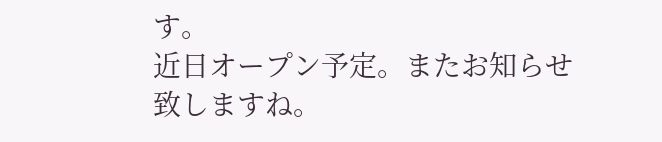す。
近日オープン予定。またお知らせ
致しますね。